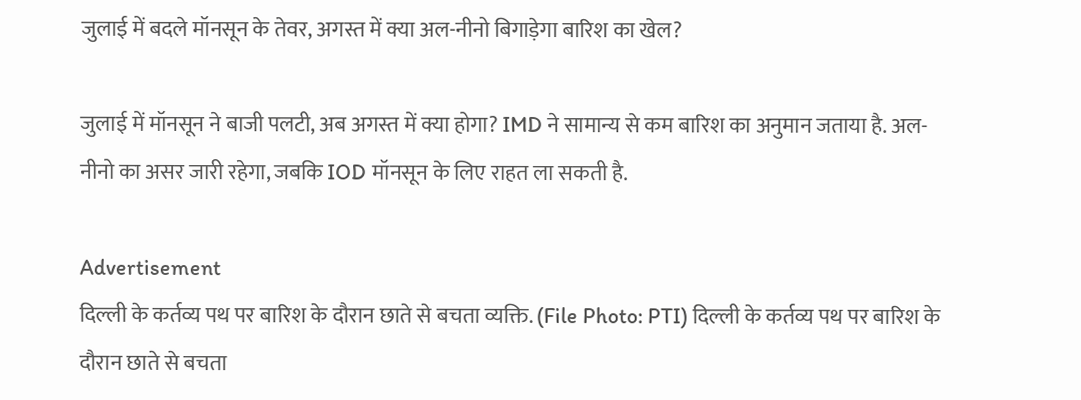जुलाई में बदले मॉनसून के तेवर, अगस्त में क्या अल-नीनो बिगाड़ेगा बारिश का खेल?

जुलाई में मॉनसून ने बाजी पलटी, अब अगस्त में क्या होगा? IMD ने सामान्य से कम बारिश का अनुमान जताया है. अल-नीनो का असर जारी रहेगा, जबकि IOD मॉनसून के लिए राहत ला सकती है.

Advertisement
दिल्ली के कर्तव्य पथ पर बारिश के दौरान छाते से बचता व्यक्ति. (File Photo: PTI) दिल्ली के कर्तव्य पथ पर बारिश के दौरान छाते से बचता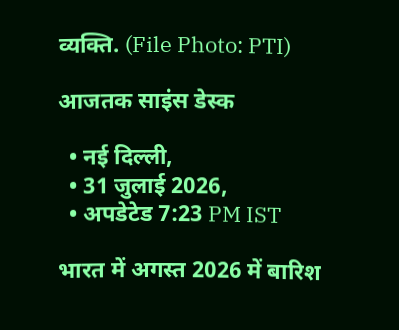व्यक्ति. (File Photo: PTI)

आजतक साइंस डेस्क

  • नई दिल्ली,
  • 31 जुलाई 2026,
  • अपडेटेड 7:23 PM IST

भारत में अगस्त 2026 में बारिश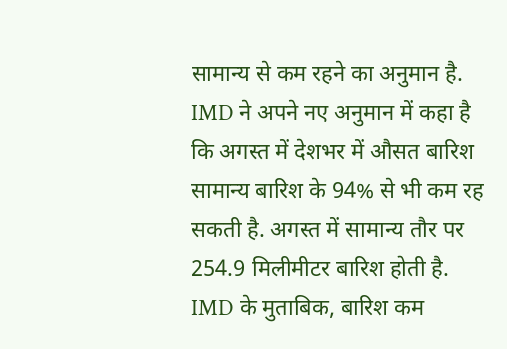सामान्य से कम रहने का अनुमान है. IMD ने अपने नए अनुमान में कहा है कि अगस्त में देशभर में औसत बारिश सामान्य बारिश के 94% से भी कम रह सकती है. अगस्त में सामान्य तौर पर 254.9 मिलीमीटर बारिश होती है. IMD के मुताबिक, बारिश कम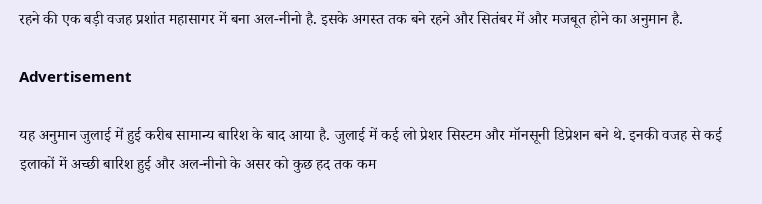रहने की एक बड़ी वजह प्रशांत महासागर में बना अल-नीनो है. इसके अगस्त तक बने रहने और सितंबर में और मजबूत होने का अनुमान है.

Advertisement

यह अनुमान जुलाई में हुई करीब सामान्य बारिश के बाद आया है. जुलाई में कई लो प्रेशर सिस्टम और मॉनसूनी डिप्रेशन बने थे. इनकी वजह से कई इलाकों में अच्छी बारिश हुई और अल-नीनो के असर को कुछ हद तक कम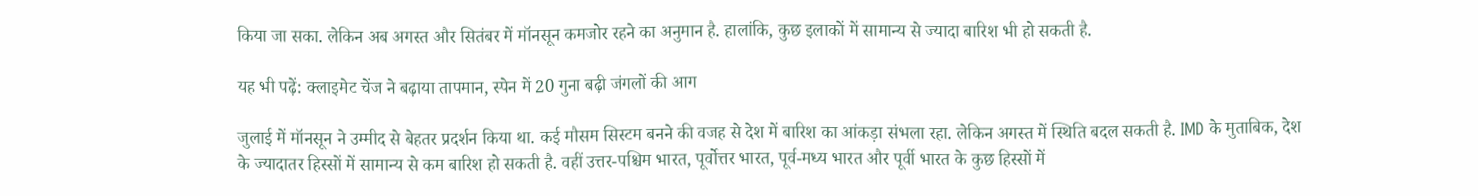किया जा सका. लेकिन अब अगस्त और सितंबर में मॉनसून कमजोर रहने का अनुमान है. हालांकि, कुछ इलाकों में सामान्य से ज्यादा बारिश भी हो सकती है.

यह भी पढ़ें: क्लाइमेट चेंज ने बढ़ाया तापमान, स्पेन में 20 गुना बढ़ी जंगलों की आग

जुलाई में मॉनसून ने उम्मीद से बेहतर प्रदर्शन किया था. कई मौसम सिस्टम बनने की वजह से देश में बारिश का आंकड़ा संभला रहा. लेकिन अगस्त में स्थिति बदल सकती है. IMD के मुताबिक, देश के ज्यादातर हिस्सों में सामान्य से कम बारिश हो सकती है. वहीं उत्तर-पश्चिम भारत, पूर्वोत्तर भारत, पूर्व-मध्य भारत और पूर्वी भारत के कुछ हिस्सों में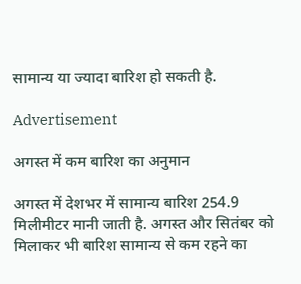सामान्य या ज्यादा बारिश हो सकती है.

Advertisement

अगस्त में कम बारिश का अनुमान

अगस्त में देशभर में सामान्य बारिश 254.9 मिलीमीटर मानी जाती है. अगस्त और सितंबर को मिलाकर भी बारिश सामान्य से कम रहने का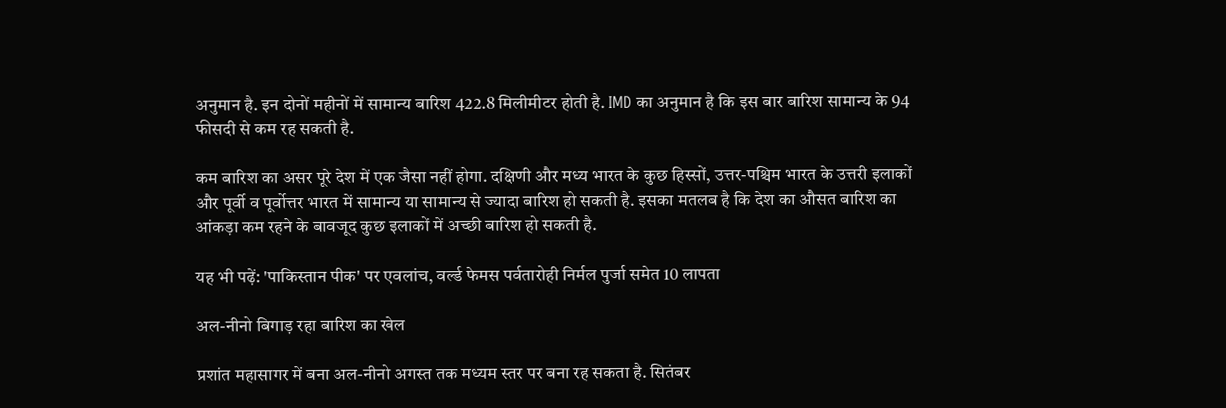अनुमान है. इन दोनों महीनों में सामान्य बारिश 422.8 मिलीमीटर होती है. IMD का अनुमान है कि इस बार बारिश सामान्य के 94 फीसदी से कम रह सकती है.

कम बारिश का असर पूरे देश में एक जैसा नहीं होगा. दक्षिणी और मध्य भारत के कुछ हिस्सों, उत्तर-पश्चिम भारत के उत्तरी इलाकों और पूर्वी व पूर्वोत्तर भारत में सामान्य या सामान्य से ज्यादा बारिश हो सकती है. इसका मतलब है कि देश का औसत बारिश का आंकड़ा कम रहने के बावजूद कुछ इलाकों में अच्छी बारिश हो सकती है.

यह भी पढ़ें: 'पाकिस्तान पीक' पर एवलांच, वर्ल्ड फेमस पर्वतारोही निर्मल पुर्जा समेत 10 लापता

अल-नीनो बिगाड़ रहा बारिश का खेल

प्रशांत महासागर में बना अल-नीनो अगस्त तक मध्यम स्तर पर बना रह सकता है. सितंबर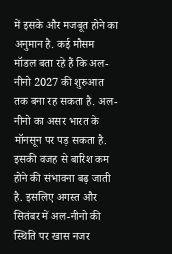में इसके और मजबूत होने का अनुमान है. कई मौसम मॉडल बता रहे हैं कि अल-नीनो 2027 की शुरुआत तक बना रह सकता है. अल-नीनो का असर भारत के मॉनसून पर पड़ सकता है. इसकी वजह से बारिश कम होने की संभावना बढ़ जाती है. इसलिए अगस्त और सितंबर में अल-नीनो की स्थिति पर खास नजर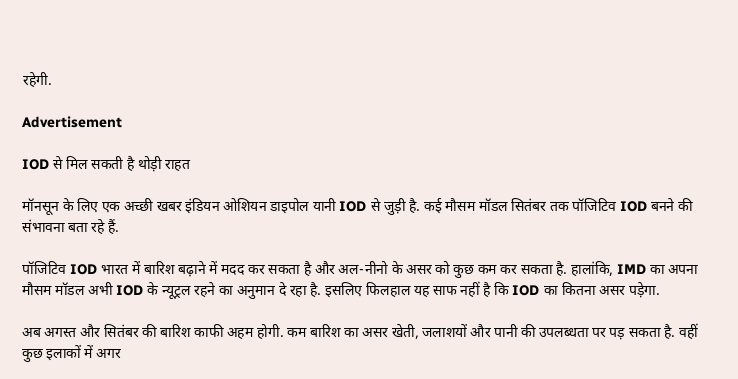रहेगी.

Advertisement

IOD से मिल सकती है थोड़ी राहत

मॉनसून के लिए एक अच्छी खबर इंडियन ओशियन डाइपोल यानी IOD से जुड़ी है. कई मौसम मॉडल सितंबर तक पॉजिटिव IOD बनने की संभावना बता रहे हैं.

पॉजिटिव IOD भारत में बारिश बढ़ाने में मदद कर सकता है और अल-नीनो के असर को कुछ कम कर सकता है. हालांकि, IMD का अपना मौसम मॉडल अभी IOD के न्यूट्रल रहने का अनुमान दे रहा है. इसलिए फिलहाल यह साफ नहीं है कि IOD का कितना असर पड़ेगा.

अब अगस्त और सितंबर की बारिश काफी अहम होगी. कम बारिश का असर खेती, जलाशयों और पानी की उपलब्धता पर पड़ सकता है. वहीं कुछ इलाकों में अगर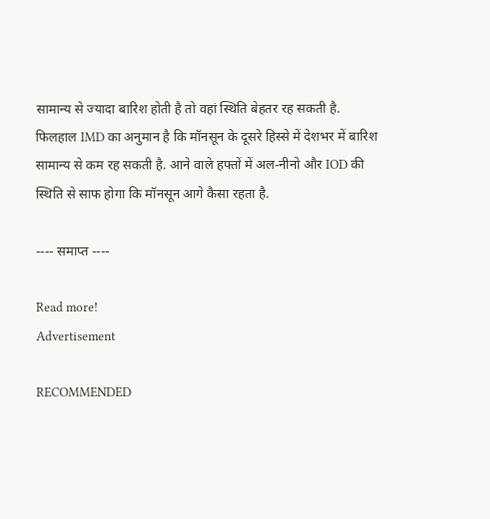सामान्य से ज्यादा बारिश होती है तो वहां स्थिति बेहतर रह सकती है. फिलहाल IMD का अनुमान है कि मॉनसून के दूसरे हिस्से में देशभर में बारिश सामान्य से कम रह सकती है. आने वाले हफ्तों में अल-नीनो और IOD की स्थिति से साफ होगा कि मॉनसून आगे कैसा रहता है.

---- समाप्त ----

Read more!
Advertisement

RECOMMENDED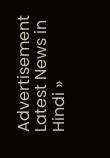Advertisement
Latest News in Hindi »